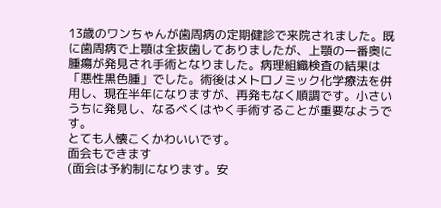13歳のワンちゃんが歯周病の定期健診で来院されました。既に歯周病で上顎は全抜歯してありましたが、上顎の一番奥に腫瘍が発見され手術となりました。病理組織検査の結果は「悪性黒色腫」でした。術後はメトロノミック化学療法を併用し、現在半年になりますが、再発もなく順調です。小さいうちに発見し、なるべくはやく手術することが重要なようです。
とても人懐こくかわいいです。
面会もできます
(面会は予約制になります。安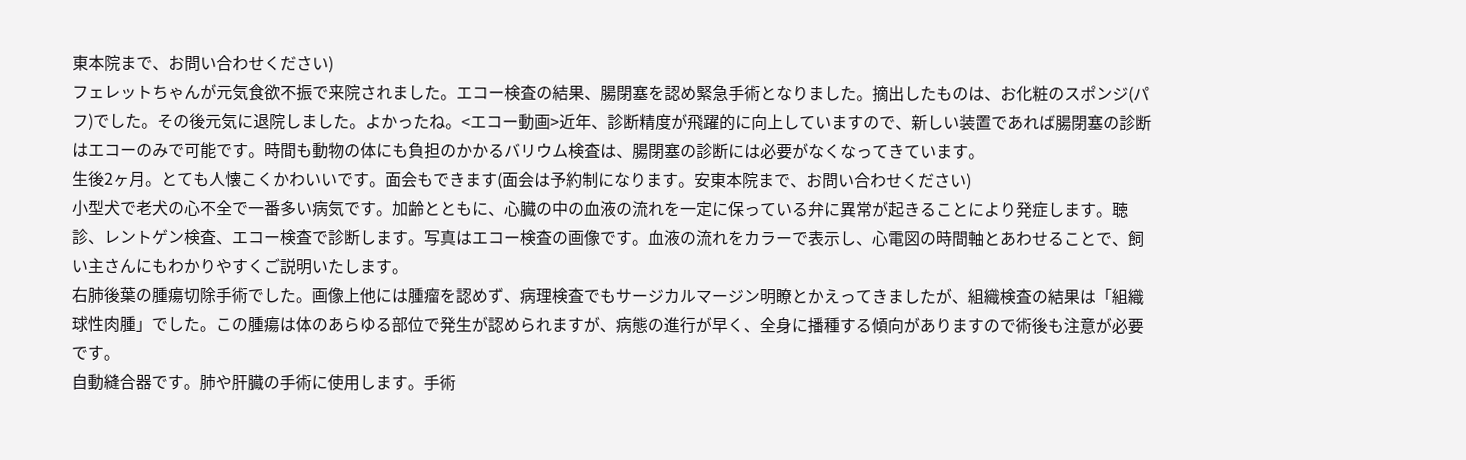東本院まで、お問い合わせください)
フェレットちゃんが元気食欲不振で来院されました。エコー検査の結果、腸閉塞を認め緊急手術となりました。摘出したものは、お化粧のスポンジ(パフ)でした。その後元気に退院しました。よかったね。<エコー動画>近年、診断精度が飛躍的に向上していますので、新しい装置であれば腸閉塞の診断はエコーのみで可能です。時間も動物の体にも負担のかかるバリウム検査は、腸閉塞の診断には必要がなくなってきています。
生後2ヶ月。とても人懐こくかわいいです。面会もできます(面会は予約制になります。安東本院まで、お問い合わせください)
小型犬で老犬の心不全で一番多い病気です。加齢とともに、心臓の中の血液の流れを一定に保っている弁に異常が起きることにより発症します。聴診、レントゲン検査、エコー検査で診断します。写真はエコー検査の画像です。血液の流れをカラーで表示し、心電図の時間軸とあわせることで、飼い主さんにもわかりやすくご説明いたします。
右肺後葉の腫瘍切除手術でした。画像上他には腫瘤を認めず、病理検査でもサージカルマージン明瞭とかえってきましたが、組織検査の結果は「組織球性肉腫」でした。この腫瘍は体のあらゆる部位で発生が認められますが、病態の進行が早く、全身に播種する傾向がありますので術後も注意が必要です。
自動縫合器です。肺や肝臓の手術に使用します。手術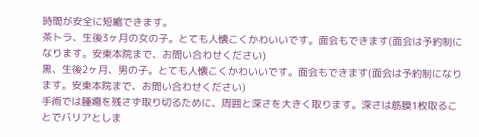時間が安全に短縮できます。
茶トラ、生後3ヶ月の女の子。とても人懐こくかわいいです。面会もできます(面会は予約制になります。安東本院まで、お問い合わせください)
黒、生後2ヶ月、男の子。とても人懐こくかわいいです。面会もできます(面会は予約制になります。安東本院まで、お問い合わせください)
手術では腫瘍を残さず取り切るために、周囲と深さを大きく取ります。深さは筋膜1枚取ることでバリアとしま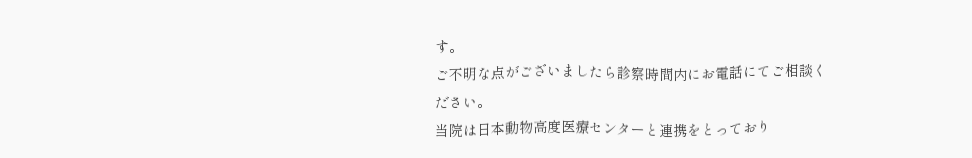す。
ご不明な点がございましたら診察時間内にお電話にてご相談ください。
当院は日本動物高度医療センターと連携をとっており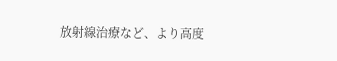放射線治療など、より高度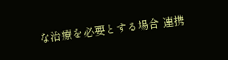な治療を必要とする場合 連携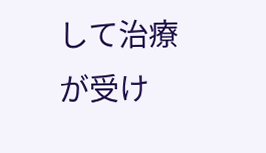して治療が受け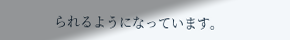られるようになっています。